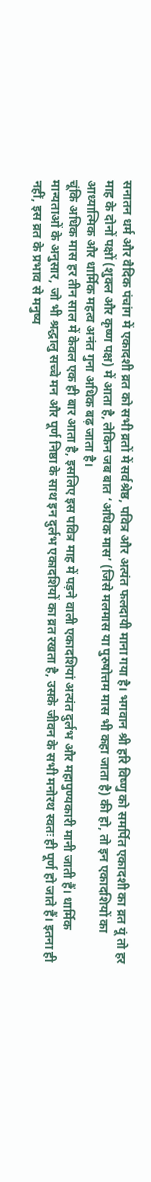सनातन धर्म और वैदिक पंचांग में एकादशी व्रत को सभी व्रतों में सर्वश्रेष्ठ, पवित्र और अत्यंत फलदायी माना गया है। भगवान श्री हरि विष्णु को समर्पित एकादशी का व्रत यूं तो हर माह के दोनों पक्षों (शुक्ल और कृष्ण पक्ष) में आता है, लेकिन जब बात ‘अधिक मास’ (जिसे मलमास या पुरुषोत्तम मास भी कहा जाता है) की हो, तो इन एकादशियों का आध्यात्मिक और धार्मिक महत्व अनंत गुना अधिक बढ़ जाता है।
चूंकि अधिक मास हर तीन साल में केवल एक ही बार आता है, इसलिए इस पवित्र माह में पड़ने वाली एकादशियां अत्यंत दुर्लभ और महापुण्यकारी मानी जाती हैं। धार्मिक मान्यताओं के अनुसार, जो भी श्रद्धालु सच्चे मन और पूर्ण निष्ठा के साथ इन दुर्लभ एकादशियों का व्रत रखता है, उसके जीवन के सभी मनोरथ स्वतः ही पूर्ण हो जाते हैं। इतना ही नहीं, इस व्रत के प्रभाव से मनुष्य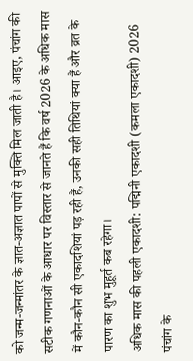को जन्म-जन्मांतर के ज्ञात-अज्ञात पापों से मुक्ति मिल जाती है। आइए, पंचांग की सटीक गणनाओं के आधार पर विस्तार से जानते हैं कि वर्ष 2026 के अधिक मास में कौन-कौन सी एकादशियां पड़ रही हैं, उनकी सही तिथियां क्या हैं और व्रत के पारण का शुभ मुहूर्त कब रहेगा।
अधिक मास की पहली एकादशी: पद्मिनी एकादशी (कमला एकादशी) 2026
पंचांग के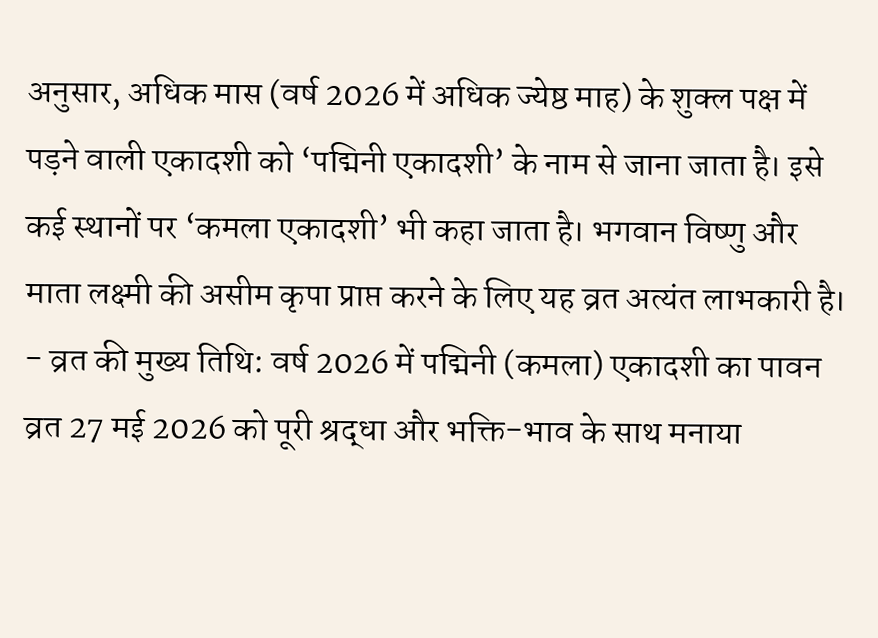अनुसार, अधिक मास (वर्ष 2026 में अधिक ज्येष्ठ माह) के शुक्ल पक्ष में पड़ने वाली एकादशी को ‘पद्मिनी एकादशी’ के नाम से जाना जाता है। इसे कई स्थानों पर ‘कमला एकादशी’ भी कहा जाता है। भगवान विष्णु और माता लक्ष्मी की असीम कृपा प्राप्त करने के लिए यह व्रत अत्यंत लाभकारी है।
- व्रत की मुख्य तिथि: वर्ष 2026 में पद्मिनी (कमला) एकादशी का पावन व्रत 27 मई 2026 को पूरी श्रद्धा और भक्ति-भाव के साथ मनाया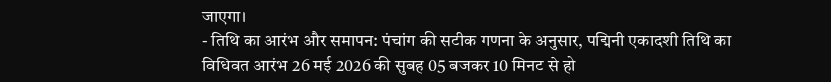जाएगा।
- तिथि का आरंभ और समापन: पंचांग की सटीक गणना के अनुसार, पद्मिनी एकादशी तिथि का विधिवत आरंभ 26 मई 2026 की सुबह 05 बजकर 10 मिनट से हो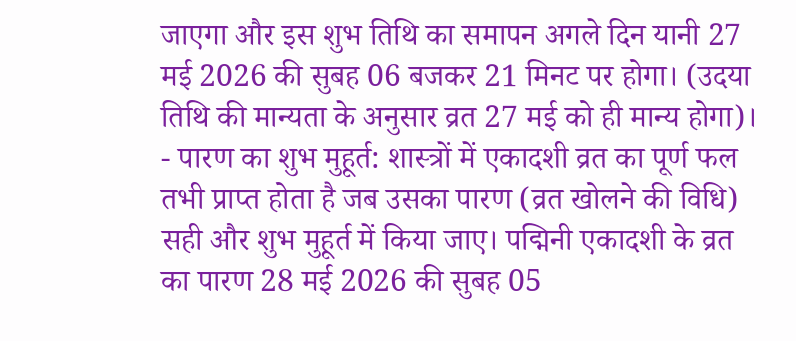जाएगा और इस शुभ तिथि का समापन अगले दिन यानी 27 मई 2026 की सुबह 06 बजकर 21 मिनट पर होगा। (उदया तिथि की मान्यता के अनुसार व्रत 27 मई को ही मान्य होगा)।
- पारण का शुभ मुहूर्त: शास्त्रों में एकादशी व्रत का पूर्ण फल तभी प्राप्त होता है जब उसका पारण (व्रत खोलने की विधि) सही और शुभ मुहूर्त में किया जाए। पद्मिनी एकादशी के व्रत का पारण 28 मई 2026 की सुबह 05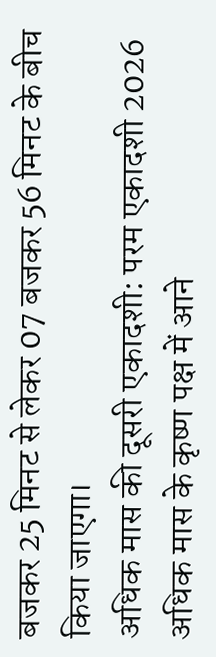बजकर 25 मिनट से लेकर 07 बजकर 56 मिनट के बीच किया जाएगा।
अधिक मास की दूसरी एकादशी: परम एकादशी 2026
अधिक मास के कृष्ण पक्ष में आने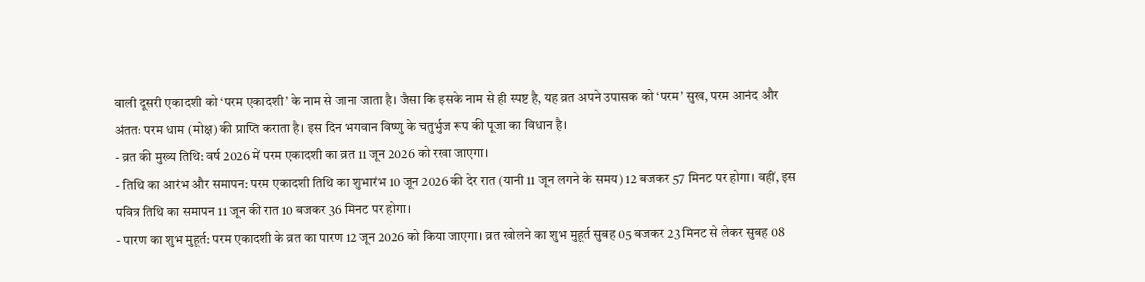वाली दूसरी एकादशी को ‘परम एकादशी’ के नाम से जाना जाता है। जैसा कि इसके नाम से ही स्पष्ट है, यह व्रत अपने उपासक को ‘परम’ सुख, परम आनंद और अंततः परम धाम (मोक्ष) की प्राप्ति कराता है। इस दिन भगवान विष्णु के चतुर्भुज रूप की पूजा का विधान है।
- व्रत की मुख्य तिथि: वर्ष 2026 में परम एकादशी का व्रत 11 जून 2026 को रखा जाएगा।
- तिथि का आरंभ और समापन: परम एकादशी तिथि का शुभारंभ 10 जून 2026 की देर रात (यानी 11 जून लगने के समय) 12 बजकर 57 मिनट पर होगा। वहीं, इस पवित्र तिथि का समापन 11 जून की रात 10 बजकर 36 मिनट पर होगा।
- पारण का शुभ मुहूर्त: परम एकादशी के व्रत का पारण 12 जून 2026 को किया जाएगा। व्रत खोलने का शुभ मुहूर्त सुबह 05 बजकर 23 मिनट से लेकर सुबह 08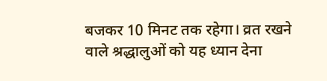बजकर 10 मिनट तक रहेगा। व्रत रखने वाले श्रद्धालुओं को यह ध्यान देना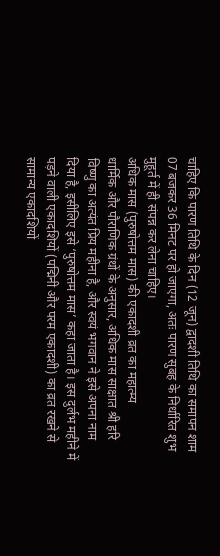चाहिए कि पारण तिथि के दिन (12 जून) द्वादशी तिथि का समापन शाम 07 बजकर 36 मिनट पर हो जाएगा, अतः पारण सुबह के निर्धारित शुभ मुहूर्त में ही संपन्न कर लेना चाहिए।
अधिक मास (पुरुषोत्तम मास) की एकादशी व्रत का महात्म्य
धार्मिक और पौराणिक ग्रंथों के अनुसार, अधिक मास साक्षात श्री हरि विष्णु का अत्यंत प्रिय महीना है, और स्वयं भगवान ने इसे अपना नाम दिया है, इसीलिए इसे ‘पुरुषोत्तम मास’ कहा जाता है। इस दुर्लभ महीने में पड़ने वाली एकादशियों (पद्मिनी और परम एकादशी) का व्रत रखने से सामान्य एकादशियों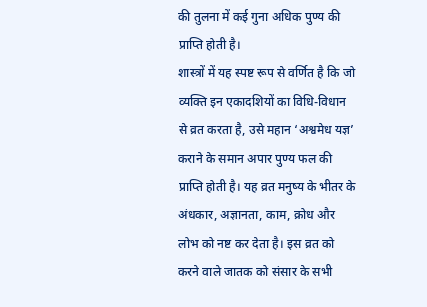की तुलना में कई गुना अधिक पुण्य की प्राप्ति होती है।
शास्त्रों में यह स्पष्ट रूप से वर्णित है कि जो व्यक्ति इन एकादशियों का विधि-विधान से व्रत करता है, उसे महान ‘अश्वमेध यज्ञ’ कराने के समान अपार पुण्य फल की प्राप्ति होती है। यह व्रत मनुष्य के भीतर के अंधकार, अज्ञानता, काम, क्रोध और लोभ को नष्ट कर देता है। इस व्रत को करने वाले जातक को संसार के सभी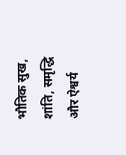भौतिक सुख, शांति, समृद्धि और ऐश्वर्य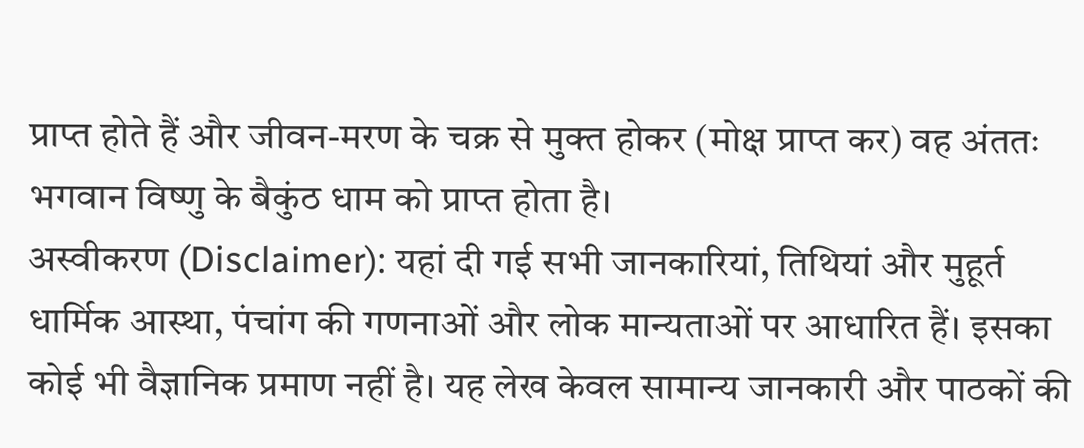प्राप्त होते हैं और जीवन-मरण के चक्र से मुक्त होकर (मोक्ष प्राप्त कर) वह अंततः भगवान विष्णु के बैकुंठ धाम को प्राप्त होता है।
अस्वीकरण (Disclaimer): यहां दी गई सभी जानकारियां, तिथियां और मुहूर्त धार्मिक आस्था, पंचांग की गणनाओं और लोक मान्यताओं पर आधारित हैं। इसका कोई भी वैज्ञानिक प्रमाण नहीं है। यह लेख केवल सामान्य जानकारी और पाठकों की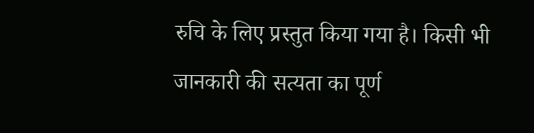रुचि के लिए प्रस्तुत किया गया है। किसी भी जानकारी की सत्यता का पूर्ण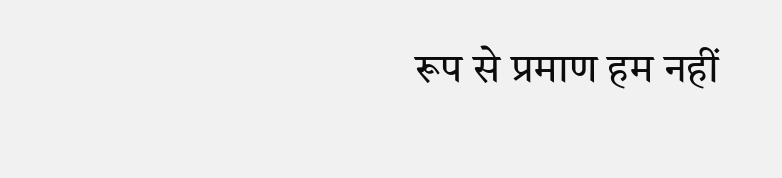रूप से प्रमाण हम नहीं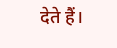देते हैं।